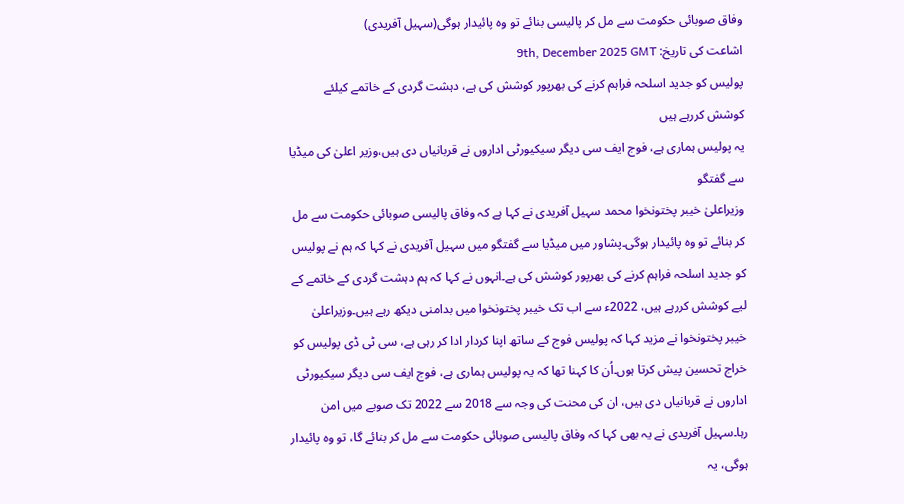وفاق صوبائی حکومت سے مل کر پالیسی بنائے تو وہ پائیدار ہوگی(سہیل آفریدی)
اشاعت کی تاریخ: 9th, December 2025 GMT
پولیس کو جدید اسلحہ فراہم کرنے کی بھرپور کوشش کی ہے، دہشت گردی کے خاتمے کیلئے کوشش کررہے ہیں
یہ پولیس ہماری ہے، فوج ایف سی دیگر سیکیورٹی اداروں نے قربانیاں دی ہیں،وزیر اعلیٰ کی میڈیا سے گفتگو
وزیراعلیٰ خیبر پختونخوا محمد سہیل آفریدی نے کہا ہے کہ وفاق پالیسی صوبائی حکومت سے مل کر بنائے تو وہ پائیدار ہوگی۔پشاور میں میڈیا سے گفتگو میں سہیل آفریدی نے کہا کہ ہم نے پولیس کو جدید اسلحہ فراہم کرنے کی بھرپور کوشش کی ہے۔انہوں نے کہا کہ ہم دہشت گردی کے خاتمے کے لیے کوشش کررہے ہیں، 2022ء سے اب تک خیبر پختونخوا میں بدامنی دیکھ رہے ہیں۔وزیراعلیٰ خیبر پختونخوا نے مزید کہا کہ پولیس فوج کے ساتھ اپنا کردار ادا کر رہی ہے، سی ٹی ڈی پولیس کو خراج تحسین پیش کرتا ہوں۔اُن کا کہنا تھا کہ یہ پولیس ہماری ہے، فوج ایف سی دیگر سیکیورٹی اداروں نے قربانیاں دی ہیں، ان کی محنت کی وجہ سے 2018 سے 2022 تک صوبے میں امن رہا۔سہیل آفریدی نے یہ بھی کہا کہ وفاق پالیسی صوبائی حکومت سے مل کر بنائے گا، تو وہ پائیدار ہوگی، یہ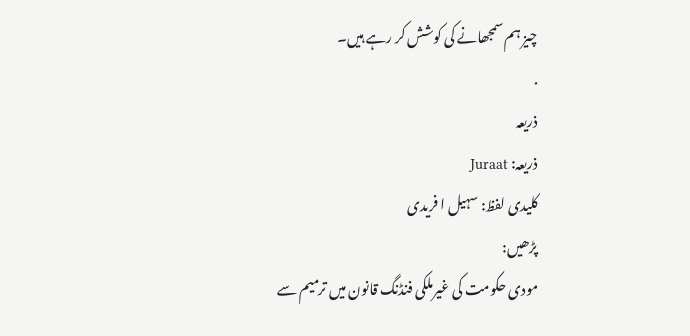چیز ہم سمجھانے کی کوشش کر رہے ہیں۔
.
ذریعہ
ذریعہ: Juraat
کلیدی لفظ: سہیل ا فریدی
پڑھیں:
مودی حکومت کی غیرملکی فنڈنگ قانون میں ترمیم سے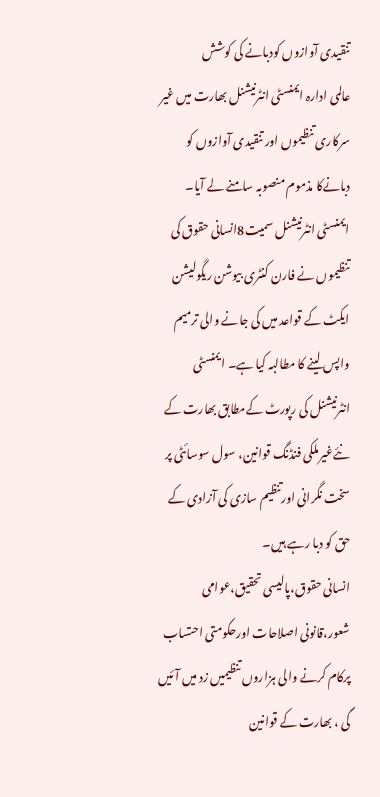تنقیدی آوازوں کودبانے کی کوشش
عالمی ادارہ ایمنسٹی انٹرنیشنل بھارت میں غیر سرکاری تنظیموں اور تنقیدی آوازوں کو دبانےکا مذموم منصوبہ سامنے لے آیا۔
ایمنسٹی انٹرنیشنل سمیت8انسانی حقوق کی تنظیموں نے فارن کنٹری بیوشن ریگولیشن ایکٹ کے قواعد میں کی جانے والی ترمیم واپس لینے کا مطالبہ کیا ہے۔ ایمنسٹی انٹرنیشنل کی رپورٹ کےمطابق بھارت کے نئےغیرملکی فنڈنگ قوانین، سول سوسائٹی پر سخت نگرانی اورتنظیم سازی کی آزادی کے حق کو دبا رہے ہیں۔
انسانی حقوق،پالیسی تحقیق،عوامی شعور،قانونی اصلاحات اورحکومتی احتساب پرکام کرنے والی ہزاروں تنظیمیں زد میں آئیں گی ، بھارت کے قوانین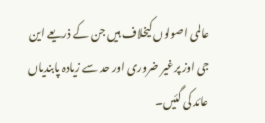عالمی اصولوں کیخلاف ہیں جن کے ذریعے این جی اوز پرغیر ضروری اور حد سے زیادہ پابندیاں عائد کی گئیں۔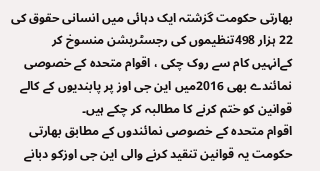بھارتی حکومت گزشتہ ایک دہائی میں انسانی حقوق کی 22 ہزار 498تنظیموں کی رجسٹریشن منسوخ کر کےانہیں کام سے روک چکی ، اقوام متحدہ کے خصوصی نمائندے بھی 2016میں این جی اوز پر پابندیوں کے کالے قوانین کو ختم کرنے کا مطالبہ کر چکے ہیں۔
اقوام متحدہ کے خصوصی نمائندوں کے مطابق بھارتی حکومت یہ قوانین تنقید کرنے والی این جی اوزکو دبانے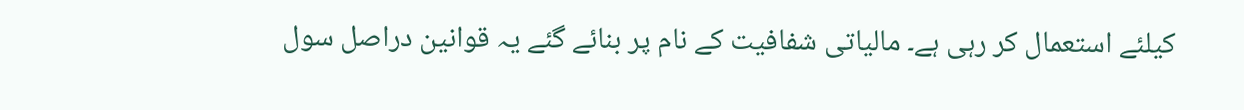کیلئے استعمال کر رہی ہے۔ مالیاتی شفافیت کے نام پر بنائے گئے یہ قوانین دراصل سول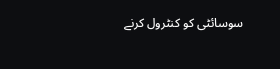سوسائٹی کو کنٹرول کرنے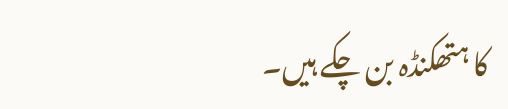کا ہتھکنڈہ بن چکے ہیں۔